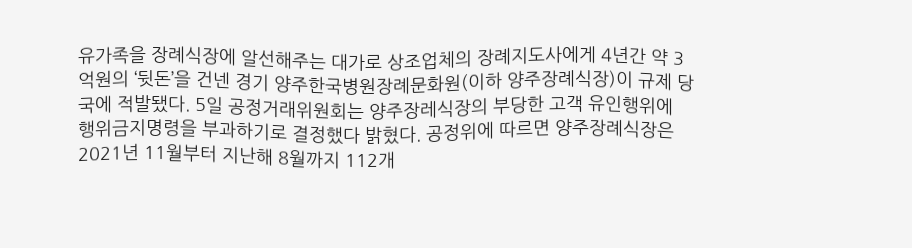유가족을 장례식장에 알선해주는 대가로 상조업체의 장례지도사에게 4년간 약 3억원의 ‘뒷돈’을 건넨 경기 양주한국병원장례문화원(이하 양주장례식장)이 규제 당국에 적발됐다. 5일 공정거래위원회는 양주장레식장의 부당한 고객 유인행위에 행위금지명령을 부과하기로 결정했다 밝혔다. 공정위에 따르면 양주장례식장은 2021년 11월부터 지난해 8월까지 112개